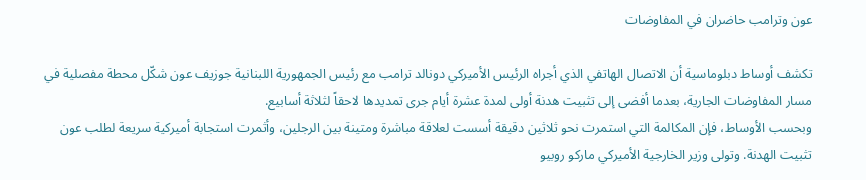عون وترامب حاضران في المفاوضات

تكشف أوساط دبلوماسية أن الاتصال الهاتفي الذي أجراه الرئيس الأميركي دونالد ترامب مع رئيس الجمهورية اللبنانية جوزيف عون شكّل محطة مفصلية في مسار المفاوضات الجارية، بعدما أفضى إلى تثبيت هدنة أولى لمدة عشرة أيام جرى تمديدها لاحقاً لثلاثة أسابيع.
وبحسب الأوساط، فإن المكالمة التي استمرت نحو ثلاثين دقيقة أسست لعلاقة مباشرة ومتينة بين الرجلين، وأثمرت استجابة أميركية سريعة لطلب عون تثبيت الهدنة. وتولى وزير الخارجية الأميركي ماركو روبيو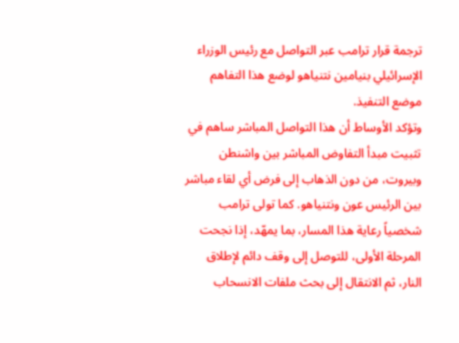ترجمة قرار ترامب عبر التواصل مع رئيس الوزراء الإسرائيلي بنيامين نتنياهو لوضع هذا التفاهم موضع التنفيذ.
وتؤكد الأوساط أن هذا التواصل المباشر ساهم في تثبيت مبدأ التفاوض المباشر بين واشنطن وبيروت، من دون الذهاب إلى فرض أي لقاء مباشر بين الرئيس عون ونتنياهو. كما تولى ترامب شخصياً رعاية هذا المسار، بما يمهّد، إذا نجحت المرحلة الأولى، للتوصل إلى وقف دائم لإطلاق النار، ثم الانتقال إلى بحث ملفات الانسحاب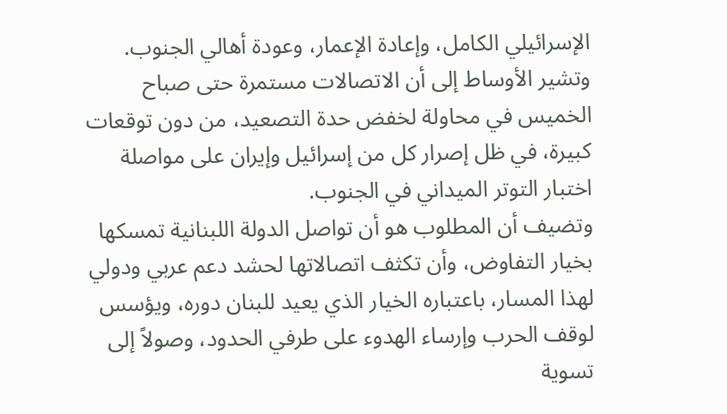الإسرائيلي الكامل، وإعادة الإعمار، وعودة أهالي الجنوب.
وتشير الأوساط إلى أن الاتصالات مستمرة حتى صباح الخميس في محاولة لخفض حدة التصعيد، من دون توقعات كبيرة، في ظل إصرار كل من إسرائيل وإيران على مواصلة اختبار التوتر الميداني في الجنوب.
وتضيف أن المطلوب هو أن تواصل الدولة اللبنانية تمسكها بخيار التفاوض، وأن تكثف اتصالاتها لحشد دعم عربي ودولي لهذا المسار، باعتباره الخيار الذي يعيد للبنان دوره، ويؤسس لوقف الحرب وإرساء الهدوء على طرفي الحدود، وصولاً إلى تسوية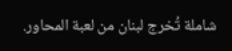شاملة تُخرج لبنان من لعبة المحاور.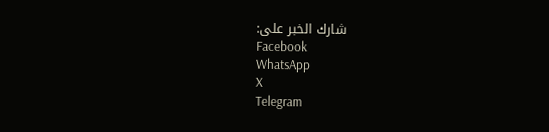شارك الخبر على:
Facebook
WhatsApp
X
Telegram